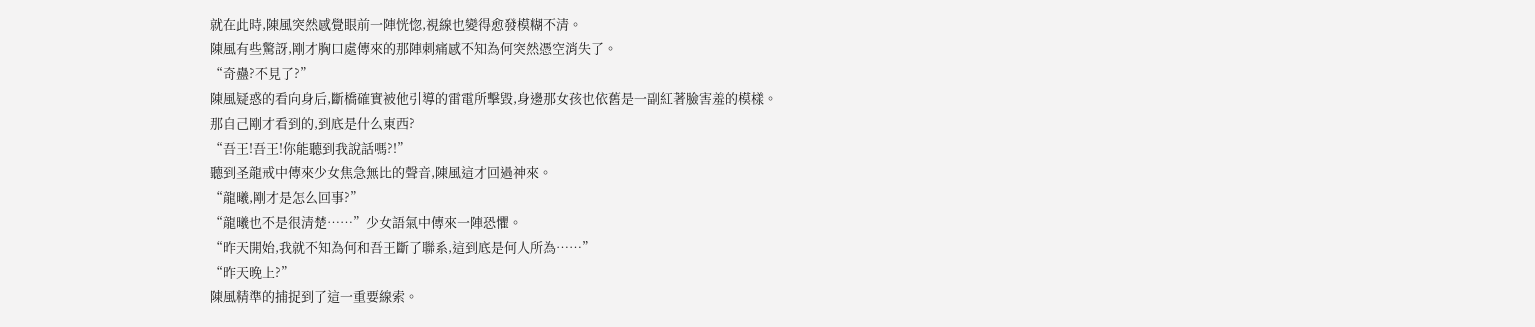就在此時,陳風突然感覺眼前一陣恍惚,視線也變得愈發模糊不清。
陳風有些驚訝,剛才胸口處傳來的那陣刺痛感不知為何突然憑空消失了。
“奇蠱?不見了?”
陳風疑惑的看向身后,斷橋確實被他引導的雷電所擊毀,身邊那女孩也依舊是一副紅著臉害羞的模樣。
那自己剛才看到的,到底是什么東西?
“吾王!吾王!你能聽到我說話嗎?!”
聽到圣龍戒中傳來少女焦急無比的聲音,陳風這才回過神來。
“龍曦,剛才是怎么回事?”
“龍曦也不是很清楚……”少女語氣中傳來一陣恐懼。
“昨天開始,我就不知為何和吾王斷了聯系,這到底是何人所為……”
“昨天晚上?”
陳風精準的捕捉到了這一重要線索。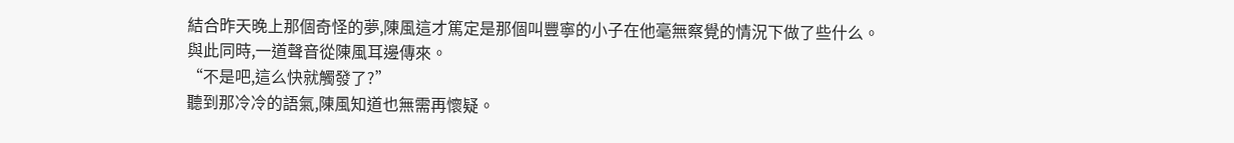結合昨天晚上那個奇怪的夢,陳風這才篤定是那個叫豐寧的小子在他毫無察覺的情況下做了些什么。
與此同時,一道聲音從陳風耳邊傳來。
“不是吧,這么快就觸發了?”
聽到那冷冷的語氣,陳風知道也無需再懷疑。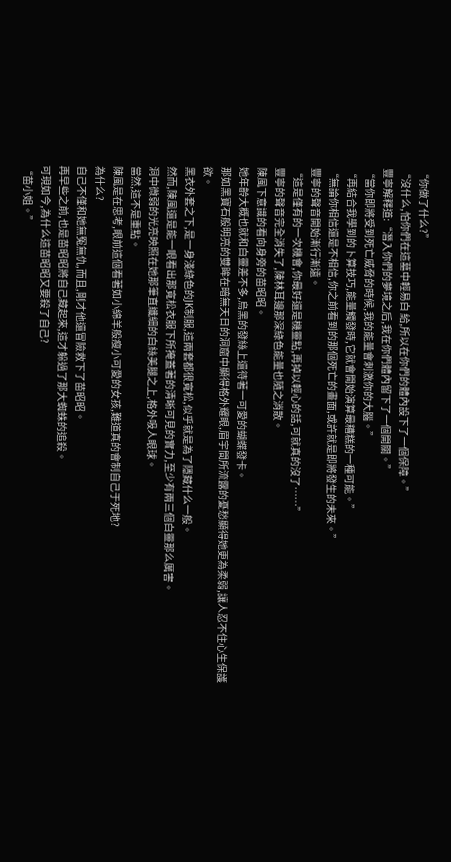“你做了什么?”
“沒什么,怕你們在這墓中輕易白 給,所以在你們的體內設下了一個保障。”
豐寧解釋道:“潛入你們的夢境之后,我在你們體內留下了一個開關。”
“當你即將受到死亡威脅的時候,我的能量會刺激你的大腦。”
“再結合我學到的卜算技巧,能量觸發時,它就會開始演算最糟糕的一種可能。”
“無論你相信還是不相信,你之前看到的那個死亡的畫面,或許就是即將發生的未來。”
豐寧的聲音開始漸行漸遠。
“這是僅有的一次機會,你最好還是機靈點,再掉以輕心的話,可就真的沒了……”
豐寧的聲音完全消失了,陳林耳邊那深綠色能量也隨之消散。
陳風下意識的看向身旁的苗昭昭。
她年齡大概也就和白靈差不多,烏黑的發絲上還待著一可愛的蝴蝶發卡。
那如黑寶石般明亮的雙眸在暗無天日的洞窟中顯得格外耀眼,眉宇間所流露的憂愁顯得她更為柔弱,讓人忍不住心生保護欲。
黑衣外套之下,是一身淺綠色的JK制服,這兩套都很寬松,似乎就是為了隱藏什么一般。
然而,陳風還是能一眼看出那寬松衣服下所掩蓋著的清晰可見的實力,至少有兩三個白靈那么厲害。
洞中微弱的光亮映照在她那筆直纖細的白絲美腿之上,格外吸人眼球。
當然,這不是重點。
陳風是在思考,眼前這個看著如小綿羊般瘦小可愛的女孩,難道真的會制自己于死地?
為什么?
自己不僅和她無冤無仇,而且,剛才他還冒險救下了苗昭昭。
再早些之前,也是苗昭昭將自己藏起來,這才躲過了那大蜘蛛的追殺。
可現如今,為什么這苗昭昭又要殺了自己?
“苗小姐。”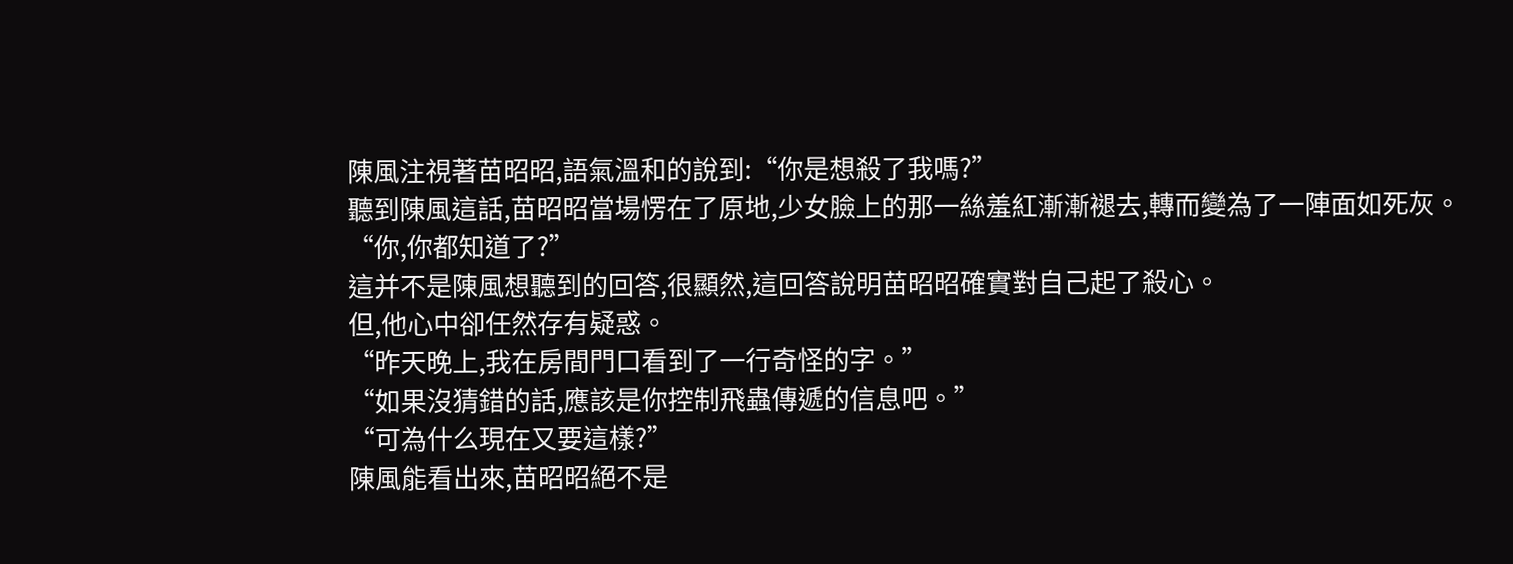陳風注視著苗昭昭,語氣溫和的說到:“你是想殺了我嗎?”
聽到陳風這話,苗昭昭當場愣在了原地,少女臉上的那一絲羞紅漸漸褪去,轉而變為了一陣面如死灰。
“你,你都知道了?”
這并不是陳風想聽到的回答,很顯然,這回答說明苗昭昭確實對自己起了殺心。
但,他心中卻任然存有疑惑。
“昨天晚上,我在房間門口看到了一行奇怪的字。”
“如果沒猜錯的話,應該是你控制飛蟲傳遞的信息吧。”
“可為什么現在又要這樣?”
陳風能看出來,苗昭昭絕不是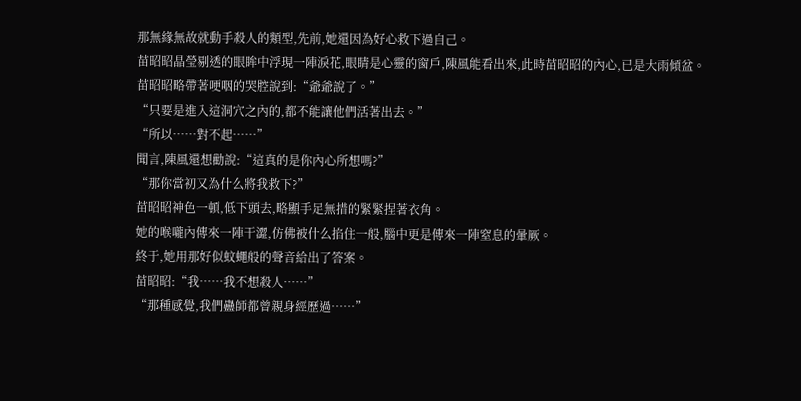那無緣無故就動手殺人的類型,先前,她還因為好心救下過自己。
苗昭昭晶瑩剔透的眼眸中浮現一陣淚花,眼睛是心靈的窗戶,陳風能看出來,此時苗昭昭的內心,已是大雨傾盆。
苗昭昭略帶著哽咽的哭腔說到:“爺爺說了。”
“只要是進入這洞穴之內的,都不能讓他們活著出去。”
“所以……對不起……”
聞言,陳風還想勸說:“這真的是你內心所想嗎?”
“那你當初又為什么將我救下?”
苗昭昭神色一頓,低下頭去,略顯手足無措的緊緊捏著衣角。
她的喉嚨內傳來一陣干澀,仿佛被什么掐住一般,腦中更是傳來一陣窒息的暈厥。
終于,她用那好似蚊蠅般的聲音給出了答案。
苗昭昭:“我……我不想殺人……”
“那種感覺,我們蠱師都曾親身經歷過……”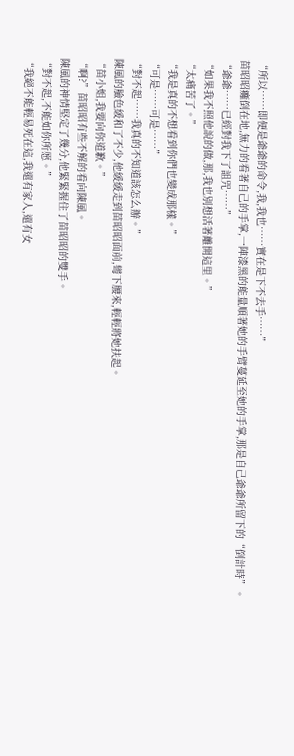“所以……即便是爺爺的命令,我,我也……實在是下不去手……”
苗昭昭癱倒在地,無力的看著自己的手掌,一陣漆黑的能量順著她的手臂蔓延至她的手掌,那是自己爺爺所留下的“倒計時”。
“爺爺……已經對我下了詛咒……”
“如果我不照他說的做,那,我也別想活著離開這里。”
“太痛苦了。”
“我是真的不想看到你們也變成那樣。”
“可是……可是……”
“對不起……我真的不知道該怎么辦。”
陳風的臉色緩和了不少,他緩緩走到苗昭昭面前,彎下腰來,輕輕將她扶起。
“苗小姐,我要向你道歉。”
“啊?”苗昭昭有些不解的看向陳風。
陳風的神情堅定了幾分,他緊緊握住了苗昭昭的雙手。
“對不起,不能如你所愿。”
“我絕不能輕易死在這,我還有家人,還有女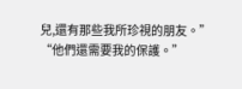兒,還有那些我所珍視的朋友。”
“他們還需要我的保護。”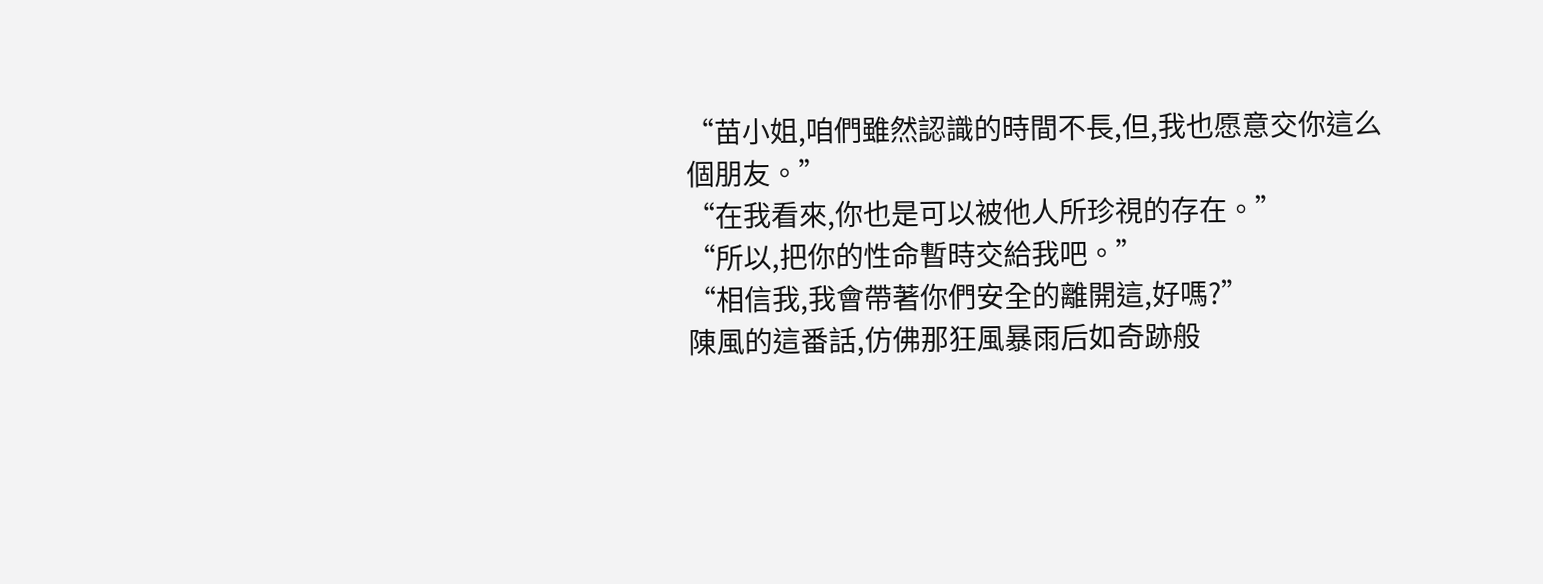“苗小姐,咱們雖然認識的時間不長,但,我也愿意交你這么個朋友。”
“在我看來,你也是可以被他人所珍視的存在。”
“所以,把你的性命暫時交給我吧。”
“相信我,我會帶著你們安全的離開這,好嗎?”
陳風的這番話,仿佛那狂風暴雨后如奇跡般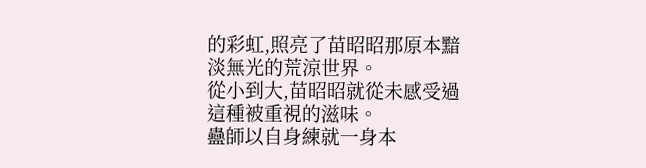的彩虹,照亮了苗昭昭那原本黯淡無光的荒涼世界。
從小到大,苗昭昭就從未感受過這種被重視的滋味。
蠱師以自身練就一身本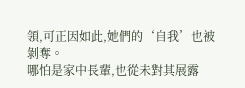領,可正因如此,她們的‘自我’也被剝奪。
哪怕是家中長輩,也從未對其展露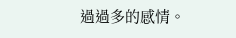過過多的感情。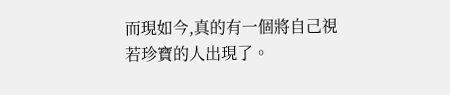而現如今,真的有一個將自己視若珍寶的人出現了。